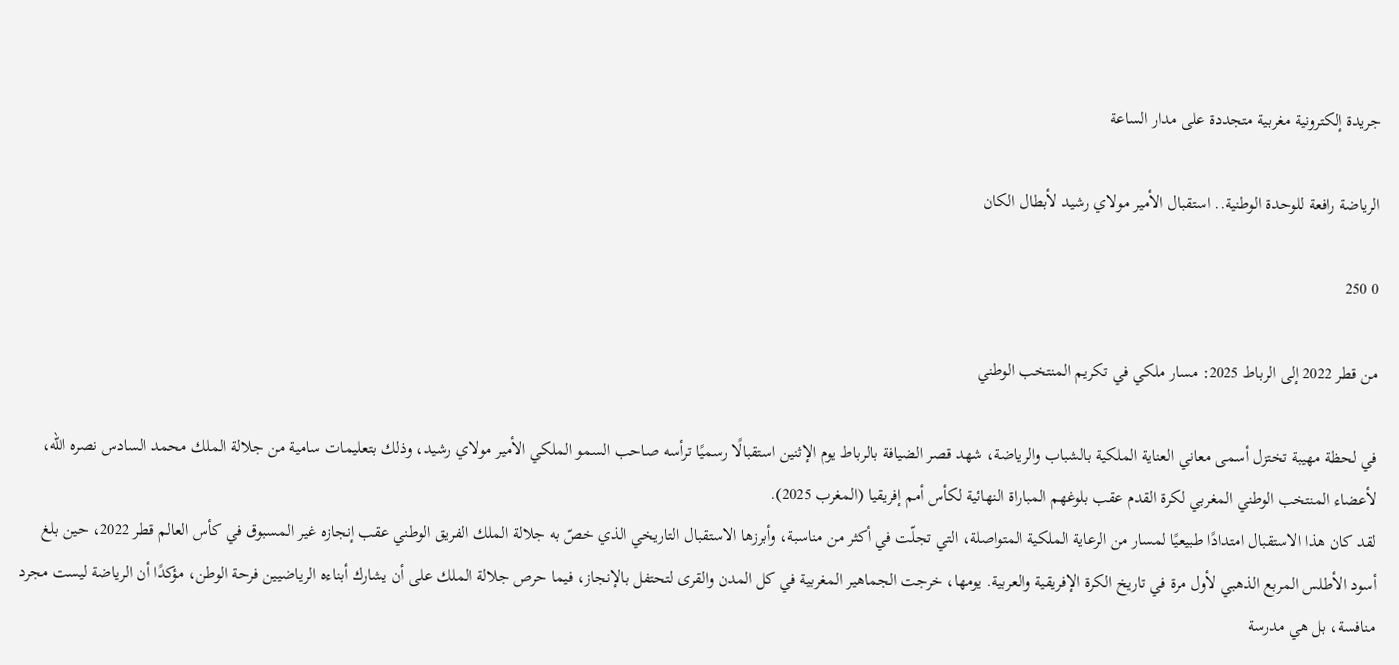جريدة إلكترونية مغربية متجددة على مدار الساعة

الرياضة رافعة للوحدة الوطنية.. استقبال الأمير مولاي رشيد لأبطال الكان

0 250

من قطر 2022 إلى الرباط 2025: مسار ملكي في تكريم المنتخب الوطني

في لحظة مهيبة تختزل أسمى معاني العناية الملكية بالشباب والرياضة، شهد قصر الضيافة بالرباط يوم الإثنين استقبالًا رسميًا ترأسه صاحب السمو الملكي الأمير مولاي رشيد، وذلك بتعليمات سامية من جلالة الملك محمد السادس نصره الله، لأعضاء المنتخب الوطني المغربي لكرة القدم عقب بلوغهم المباراة النهائية لكأس أمم إفريقيا (المغرب 2025).
لقد كان هذا الاستقبال امتدادًا طبيعيًا لمسار من الرعاية الملكية المتواصلة، التي تجلّت في أكثر من مناسبة، وأبرزها الاستقبال التاريخي الذي خصّ به جلالة الملك الفريق الوطني عقب إنجازه غير المسبوق في كأس العالم قطر 2022، حين بلغ أسود الأطلس المربع الذهبي لأول مرة في تاريخ الكرة الإفريقية والعربية. يومها، خرجت الجماهير المغربية في كل المدن والقرى لتحتفل بالإنجاز، فيما حرص جلالة الملك على أن يشارك أبناءه الرياضيين فرحة الوطن، مؤكدًا أن الرياضة ليست مجرد منافسة، بل هي مدرسة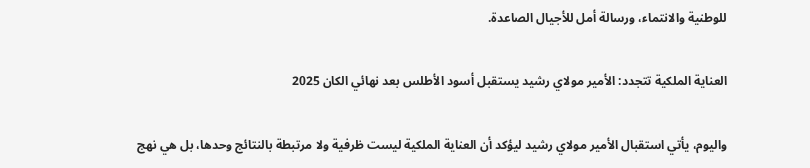للوطنية والانتماء، ورسالة أمل للأجيال الصاعدة.

العناية الملكية تتجدد: الأمير مولاي رشيد يستقبل أسود الأطلس بعد نهائي الكان 2025

واليوم، يأتي استقبال الأمير مولاي رشيد ليؤكد أن العناية الملكية ليست ظرفية ولا مرتبطة بالنتائج وحدها، بل هي نهج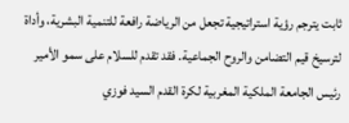ثابت يترجم رؤية استراتيجية تجعل من الرياضة رافعة للتنمية البشرية، وأداة لترسيخ قيم التضامن والروح الجماعية. فقد تقدم للسلام على سمو الأمير رئيس الجامعة الملكية المغربية لكرة القدم السيد فوزي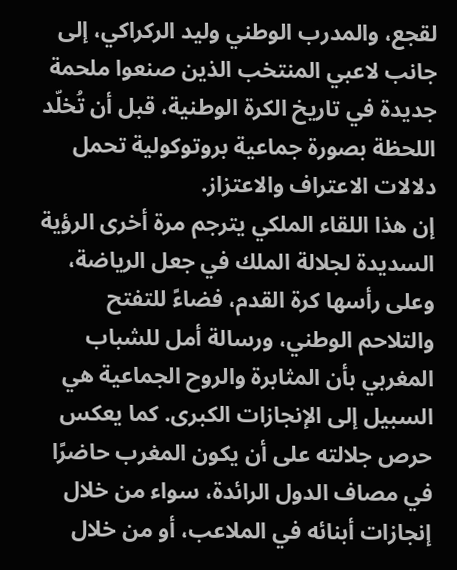لقجع، والمدرب الوطني وليد الركراكي، إلى جانب لاعبي المنتخب الذين صنعوا ملحمة جديدة في تاريخ الكرة الوطنية، قبل أن تُخلّد اللحظة بصورة جماعية بروتوكولية تحمل دلالات الاعتراف والاعتزاز.
إن هذا اللقاء الملكي يترجم مرة أخرى الرؤية السديدة لجلالة الملك في جعل الرياضة، وعلى رأسها كرة القدم، فضاءً للتفتح والتلاحم الوطني، ورسالة أمل للشباب المغربي بأن المثابرة والروح الجماعية هي السبيل إلى الإنجازات الكبرى. كما يعكس حرص جلالته على أن يكون المغرب حاضرًا في مصاف الدول الرائدة، سواء من خلال إنجازات أبنائه في الملاعب، أو من خلال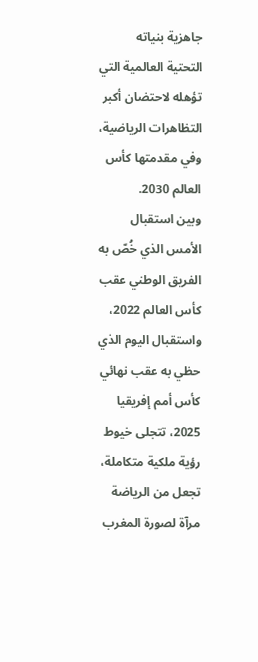جاهزية بنياته التحتية العالمية التي تؤهله لاحتضان أكبر التظاهرات الرياضية، وفي مقدمتها كأس العالم 2030.
وبين استقبال الأمس الذي خُصّ به الفريق الوطني عقب كأس العالم 2022، واستقبال اليوم الذي حظي به عقب نهائي كأس أمم إفريقيا 2025، تتجلى خيوط رؤية ملكية متكاملة، تجعل من الرياضة مرآة لصورة المغرب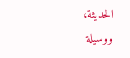الحديثة، ووسيلة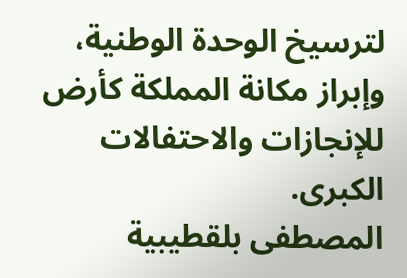لترسيخ الوحدة الوطنية، وإبراز مكانة المملكة كأرض للإنجازات والاحتفالات الكبرى.
المصطفى بلقطيبية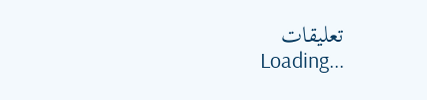تعليقات
Loading...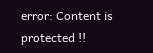error: Content is protected !!